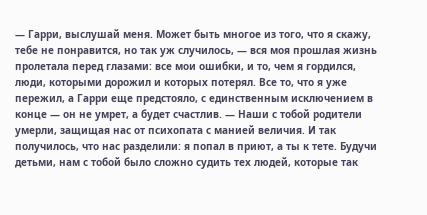— Гарри, выслушай меня. Может быть многое из того, что я скажу, тебе не понравится, но так уж случилось, — вся моя прошлая жизнь пролетала перед глазами: все мои ошибки, и то, чем я гордился, люди, которыми дорожил и которых потерял. Все то, что я уже пережил, а Гарри еще предстояло, с единственным исключением в конце — он не умрет, а будет счастлив. — Наши с тобой родители умерли, защищая нас от психопата с манией величия. И так получилось, что нас разделили: я попал в приют, а ты к тете. Будучи детьми, нам с тобой было сложно судить тех людей, которые так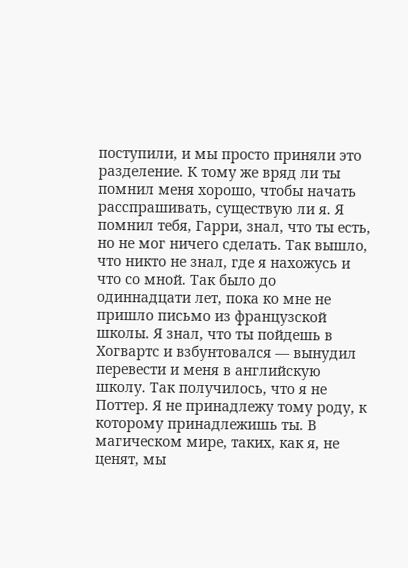поступили, и мы просто приняли это разделение. К тому же вряд ли ты помнил меня хорошо, чтобы начать расспрашивать, существую ли я. Я помнил тебя, Гарри, знал, что ты есть, но не мог ничего сделать. Так вышло, что никто не знал, где я нахожусь и что со мной. Так было до одиннадцати лет, пока ко мне не пришло письмо из французской школы. Я знал, что ты пойдешь в Хогвартс и взбунтовался — вынудил перевести и меня в английскую школу. Так получилось, что я не Поттер. Я не принадлежу тому роду, к которому принадлежишь ты. В магическом мире, таких, как я, не ценят, мы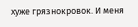хуже грязнокровок. И меня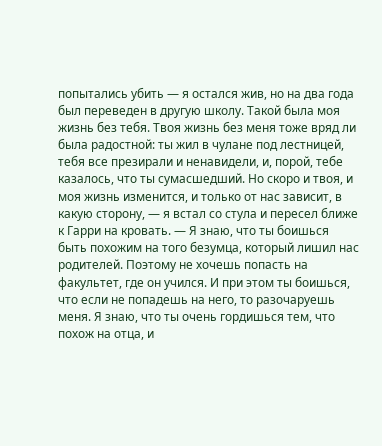попытались убить — я остался жив, но на два года был переведен в другую школу. Такой была моя жизнь без тебя. Твоя жизнь без меня тоже вряд ли была радостной: ты жил в чулане под лестницей, тебя все презирали и ненавидели, и, порой, тебе казалось, что ты сумасшедший. Но скоро и твоя, и моя жизнь изменится, и только от нас зависит, в какую сторону, — я встал со стула и пересел ближе к Гарри на кровать. — Я знаю, что ты боишься быть похожим на того безумца, который лишил нас родителей. Поэтому не хочешь попасть на факультет, где он учился. И при этом ты боишься, что если не попадешь на него, то разочаруешь меня. Я знаю, что ты очень гордишься тем, что похож на отца, и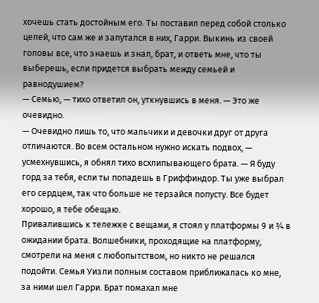хочешь стать достойным его. Ты поставил перед собой столько целей, что сам же и запутался в них, Гарри. Выкинь из своей головы все, что знаешь и знал, брат, и ответь мне, что ты выберешь, если придется выбрать между семьей и равнодушием?
— Семью, — тихо ответил он, уткнувшись в меня. — Это же очевидно.
— Очевидно лишь то, что мальчики и девочки друг от друга отличаются. Во всем остальном нужно искать подвох, — усмехнувшись, я обнял тихо всхлипывающего брата. — Я буду горд за тебя, если ты попадешь в Гриффиндор. Ты уже выбрал его сердцем, так что больше не терзайся попусту. Все будет хорошо, я тебе обещаю.
Привалившись к тележке с вещами, я стоял у платформы 9 и ¾ в ожидании брата. Волшебники, проходящие на платформу, смотрели на меня с любопытством, но никто не решался подойти. Семья Уизли полным составом приближалась ко мне, за ними шел Гарри. Брат помахал мне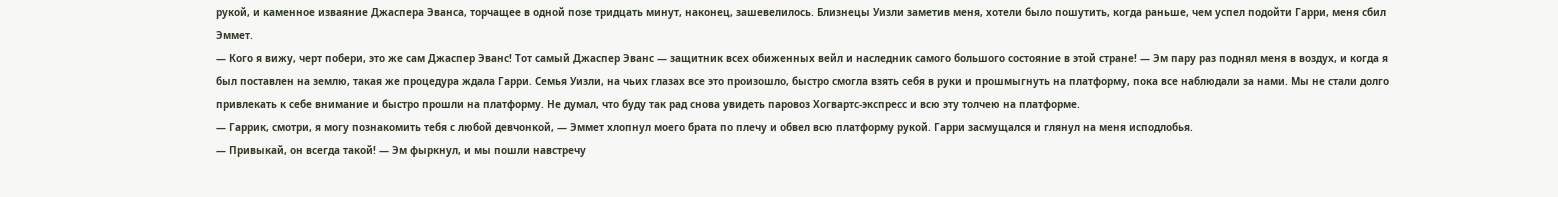рукой, и каменное изваяние Джаспера Эванса, торчащее в одной позе тридцать минут, наконец, зашевелилось. Близнецы Уизли заметив меня, хотели было пошутить, когда раньше, чем успел подойти Гарри, меня сбил Эммет.
— Кого я вижу, черт побери, это же сам Джаспер Эванс! Тот самый Джаспер Эванс — защитник всех обиженных вейл и наследник самого большого состояние в этой стране! — Эм пару раз поднял меня в воздух, и когда я был поставлен на землю, такая же процедура ждала Гарри. Семья Уизли, на чьих глазах все это произошло, быстро смогла взять себя в руки и прошмыгнуть на платформу, пока все наблюдали за нами. Мы не стали долго привлекать к себе внимание и быстро прошли на платформу. Не думал, что буду так рад снова увидеть паровоз Хогвартс-экспресс и всю эту толчею на платформе.
— Гаррик, смотри, я могу познакомить тебя с любой девчонкой, — Эммет хлопнул моего брата по плечу и обвел всю платформу рукой. Гарри засмущался и глянул на меня исподлобья.
— Привыкай, он всегда такой! — Эм фыркнул, и мы пошли навстречу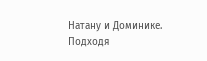Натану и Доминике. Подходя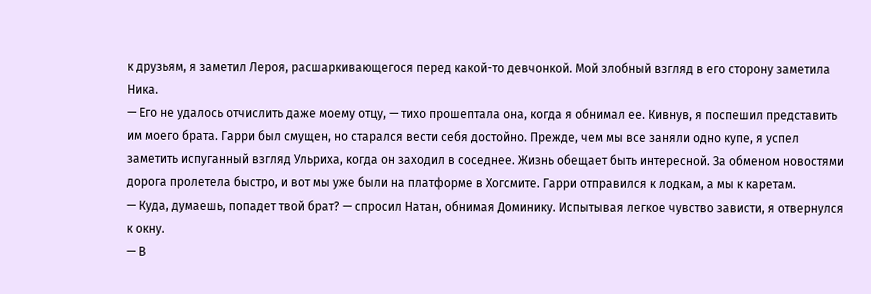к друзьям, я заметил Лероя, расшаркивающегося перед какой-то девчонкой. Мой злобный взгляд в его сторону заметила Ника.
— Его не удалось отчислить даже моему отцу, — тихо прошептала она, когда я обнимал ее. Кивнув, я поспешил представить им моего брата. Гарри был смущен, но старался вести себя достойно. Прежде, чем мы все заняли одно купе, я успел заметить испуганный взгляд Ульриха, когда он заходил в соседнее. Жизнь обещает быть интересной. За обменом новостями дорога пролетела быстро, и вот мы уже были на платформе в Хогсмите. Гарри отправился к лодкам, а мы к каретам.
— Куда, думаешь, попадет твой брат? — спросил Натан, обнимая Доминику. Испытывая легкое чувство зависти, я отвернулся к окну.
— В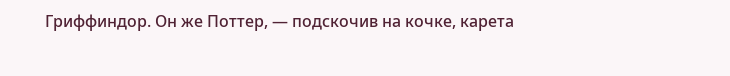Гриффиндор. Он же Поттер, — подскочив на кочке, карета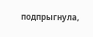подпрыгнула,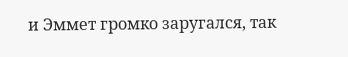и Эммет громко заругался, так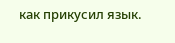как прикусил язык.